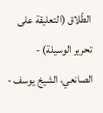الطّلاق (التعليقة على تحرير الوسيلة) - الصانعي، الشيخ يوسف -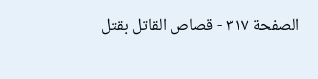الصفحة ٣١٧ - قصاص القاتل بقتل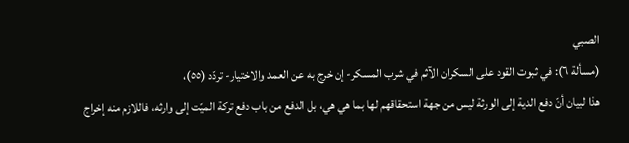الصبي
(مسألة ٦): في ثبوت القود على السكران الآثم في شرب المسكر- إن خرج به عن العمد والاختيار- تردّد (٥٥)،
هذا لبيان أنّ دفع الدية إلى الورثة ليس من جهة استحقاقهم لها بما هي هي، بل الدفع من باب دفع تركة الميّت إلى وارثه، فاللازم منه إخراج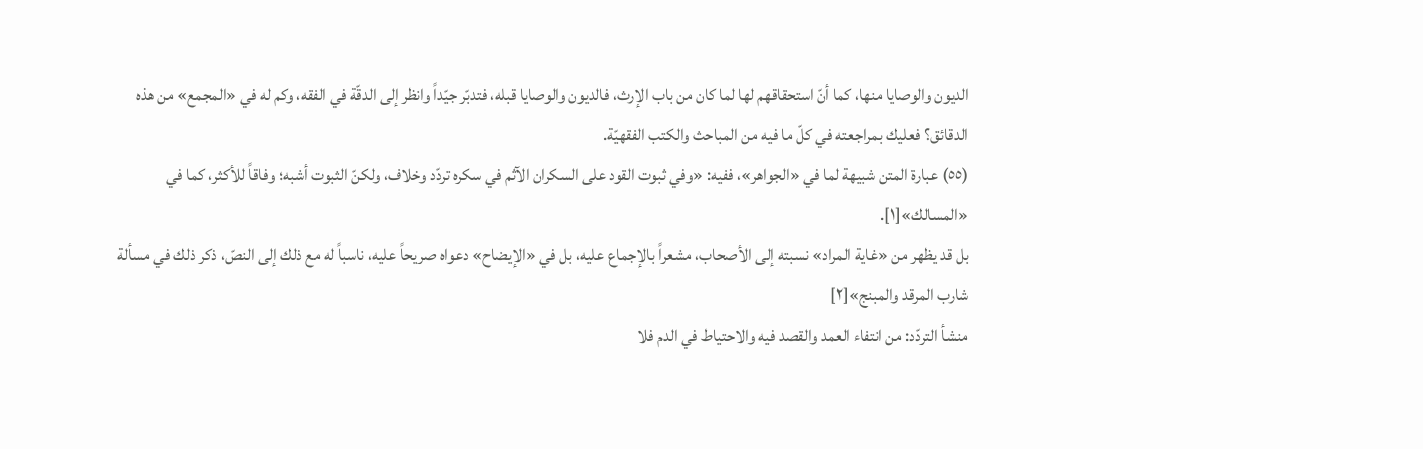الديون والوصايا منها، كما أنّ استحقاقهم لها لما كان من باب الإرث، فالديون والوصايا قبله، فتدبّر جيّداً وانظر إلى الدقّة في الفقه، وكم له في «المجمع» من هذه الدقائق؟ فعليك بمراجعته في كلّ ما فيه من المباحث والكتب الفقهيّة.
(٥٥) عبارة المتن شبيهة لما في «الجواهر»، ففيه: «وفي ثبوت القود على السكران الآثم في سكره تردّد وخلاف، ولكنّ الثبوت أشبه؛ وفاقاً للأكثر، كما في «المسالك»[١].
بل قد يظهر من «غاية المراد» نسبته إلى الأصحاب، مشعراً بالإجماع عليه، بل في «الإيضاح» دعواه صريحاً عليه، ناسباً له مع ذلك إلى النصّ، ذكر ذلك في مسألة شارب المرقد والمبنج»[٢]
منشأ التردّد: من انتفاء العمد والقصد فيه والاحتياط في الدم فلا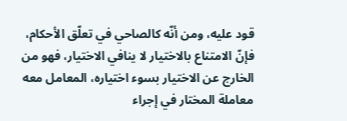قود عليه، ومن أنّه كالصاحي في تعلّق الأحكام، فإنّ الامتناع بالاختيار لا ينافي الاختيار، فهو من الخارج عن الاختيار بسوء اختياره، المعامل معه معاملة المختار في إجراء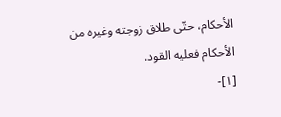الأحكام، حتّى طلاق زوجته وغيره من الأحكام فعليه القود.
[١]-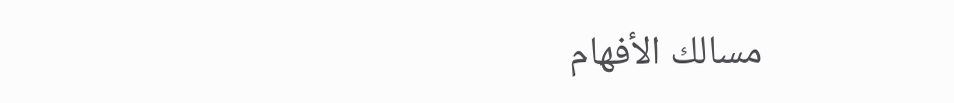مسالك الأفهام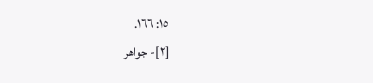١٥: ١٦٦.
[٢]- جواهر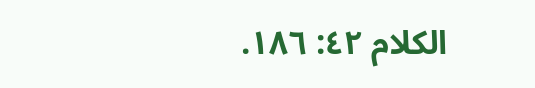الكلام ٤٢: ١٨٦.